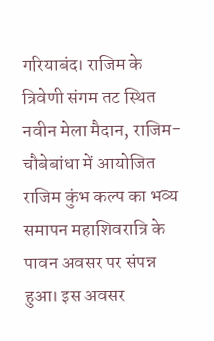गरियाबंद। राजिम के त्रिवेणी संगम तट स्थित नवीन मेला मैदान, राजिम-चौबेबांधा में आयोजित राजिम कुंभ कल्प का भव्य समापन महाशिवरात्रि के पावन अवसर पर संपन्न हुआ। इस अवसर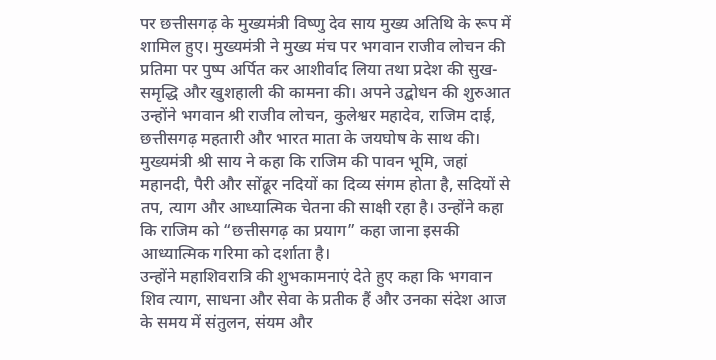पर छत्तीसगढ़ के मुख्यमंत्री विष्णु देव साय मुख्य अतिथि के रूप में शामिल हुए। मुख्यमंत्री ने मुख्य मंच पर भगवान राजीव लोचन की प्रतिमा पर पुष्प अर्पित कर आशीर्वाद लिया तथा प्रदेश की सुख-समृद्धि और खुशहाली की कामना की। अपने उद्बोधन की शुरुआत उन्होंने भगवान श्री राजीव लोचन, कुलेश्वर महादेव, राजिम दाई, छत्तीसगढ़ महतारी और भारत माता के जयघोष के साथ की।
मुख्यमंत्री श्री साय ने कहा कि राजिम की पावन भूमि, जहां महानदी, पैरी और सोंढूर नदियों का दिव्य संगम होता है, सदियों से तप, त्याग और आध्यात्मिक चेतना की साक्षी रहा है। उन्होंने कहा कि राजिम को “छत्तीसगढ़ का प्रयाग” कहा जाना इसकी आध्यात्मिक गरिमा को दर्शाता है।
उन्होंने महाशिवरात्रि की शुभकामनाएं देते हुए कहा कि भगवान शिव त्याग, साधना और सेवा के प्रतीक हैं और उनका संदेश आज के समय में संतुलन, संयम और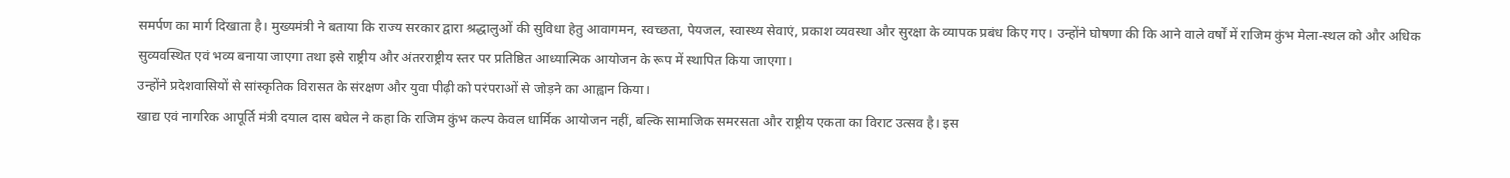समर्पण का मार्ग दिखाता है। मुख्यमंत्री ने बताया कि राज्य सरकार द्वारा श्रद्धालुओं की सुविधा हेतु आवागमन, स्वच्छता, पेयजल, स्वास्थ्य सेवाएं, प्रकाश व्यवस्था और सुरक्षा के व्यापक प्रबंध किए गए। उन्होंने घोषणा की कि आने वाले वर्षों में राजिम कुंभ मेला-स्थल को और अधिक सुव्यवस्थित एवं भव्य बनाया जाएगा तथा इसे राष्ट्रीय और अंतरराष्ट्रीय स्तर पर प्रतिष्ठित आध्यात्मिक आयोजन के रूप में स्थापित किया जाएगा।
उन्होंने प्रदेशवासियों से सांस्कृतिक विरासत के संरक्षण और युवा पीढ़ी को परंपराओं से जोड़ने का आह्वान किया।
खाद्य एवं नागरिक आपूर्ति मंत्री दयाल दास बघेल ने कहा कि राजिम कुंभ कल्प केवल धार्मिक आयोजन नहीं, बल्कि सामाजिक समरसता और राष्ट्रीय एकता का विराट उत्सव है। इस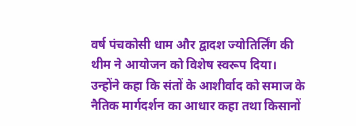वर्ष पंचकोसी धाम और द्वादश ज्योतिर्लिंग की थीम ने आयोजन को विशेष स्वरूप दिया। उन्होंने कहा कि संतों के आशीर्वाद को समाज के नैतिक मार्गदर्शन का आधार कहा तथा किसानों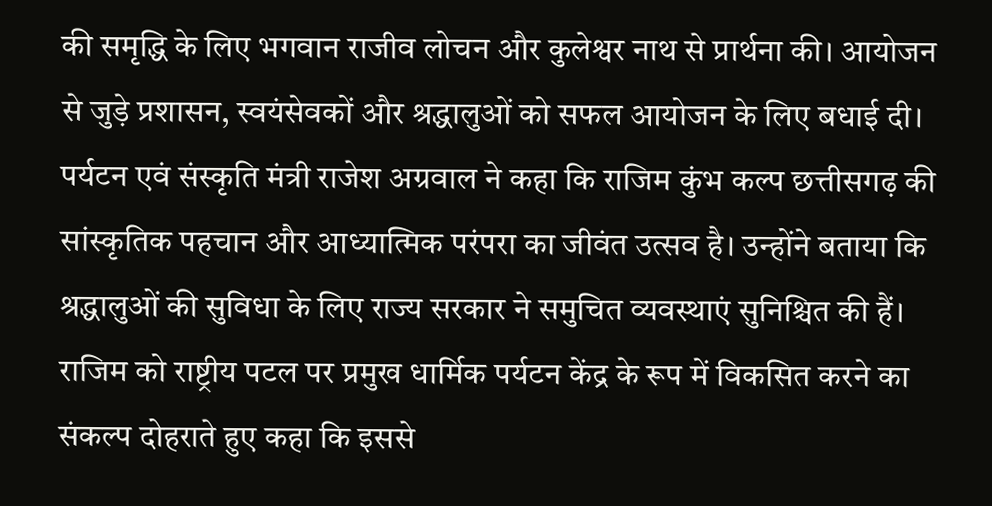की समृद्धि के लिए भगवान राजीव लोचन और कुलेश्वर नाथ से प्रार्थना की। आयोजन से जुड़े प्रशासन, स्वयंसेवकों और श्रद्धालुओं को सफल आयोजन के लिए बधाई दी।
पर्यटन एवं संस्कृति मंत्री राजेश अग्रवाल ने कहा कि राजिम कुंभ कल्प छत्तीसगढ़ की सांस्कृतिक पहचान और आध्यात्मिक परंपरा का जीवंत उत्सव है। उन्होंने बताया कि श्रद्धालुओं की सुविधा के लिए राज्य सरकार ने समुचित व्यवस्थाएं सुनिश्चित की हैं। राजिम को राष्ट्रीय पटल पर प्रमुख धार्मिक पर्यटन केंद्र के रूप में विकसित करने का संकल्प दोहराते हुए कहा कि इससे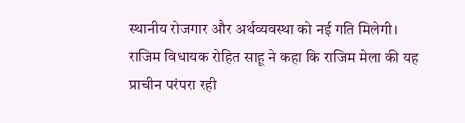स्थानीय रोजगार और अर्थव्यवस्था को नई गति मिलेगी।
राजिम विधायक रोहित साहू ने कहा कि राजिम मेला की यह प्राचीन परंपरा रही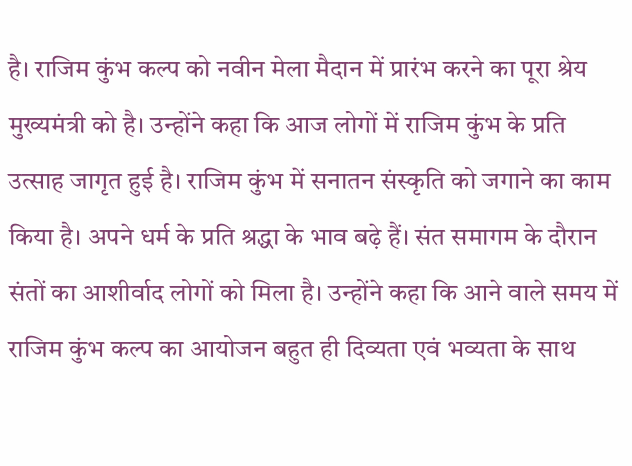है। राजिम कुंभ कल्प को नवीन मेला मैदान में प्रारंभ करने का पूरा श्रेय मुख्यमंत्री को है। उन्होंने कहा कि आज लोगों में राजिम कुंभ के प्रति उत्साह जागृत हुई है। राजिम कुंभ में सनातन संस्कृति को जगाने का काम किया है। अपने धर्म के प्रति श्रद्धा के भाव बढ़े हैं। संत समागम के दौरान संतों का आशीर्वाद लोगों को मिला है। उन्होंने कहा कि आने वाले समय में राजिम कुंभ कल्प का आयोजन बहुत ही दिव्यता एवं भव्यता के साथ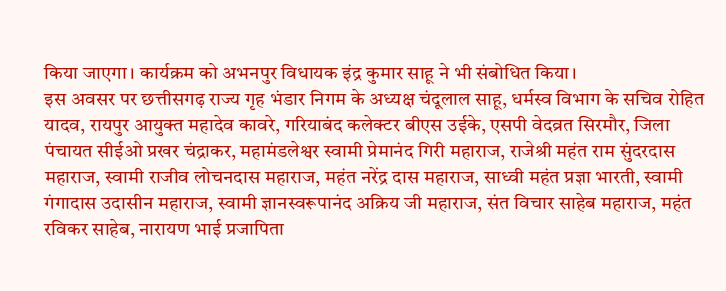किया जाएगा। कार्यक्रम को अभनपुर विधायक इंद्र कुमार साहू ने भी संबोधित किया।
इस अवसर पर छत्तीसगढ़ राज्य गृह भंडार निगम के अध्यक्ष चंदूलाल साहू, धर्मस्व विभाग के सचिव रोहित यादव, रायपुर आयुक्त महादेव कावरे, गरियाबंद कलेक्टर बीएस उईके, एसपी वेदव्रत सिरमौर, जिला पंचायत सीईओ प्रखर चंद्राकर, महामंडलेश्वर स्वामी प्रेमानंद गिरी महाराज, राजेश्री महंत राम सुंदरदास महाराज, स्वामी राजीव लोचनदास महाराज, महंत नरेंद्र दास महाराज, साध्वी महंत प्रज्ञा भारती, स्वामी गंगादास उदासीन महाराज, स्वामी ज्ञानस्वरूपानंद अक्रिय जी महाराज, संत विचार साहेब महाराज, महंत रविकर साहेब, नारायण भाई प्रजापिता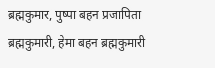ब्रह्मकुमार, पुष्पा बहन प्रजापिता ब्रह्मकुमारी, हेमा बहन ब्रह्मकुमारी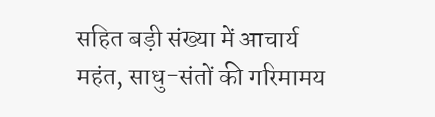सहित बड़ी संख्या में आचार्य महंत, साधु-संतों की गरिमामय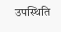उपस्थिति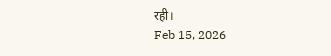रही।
Feb 15, 2026